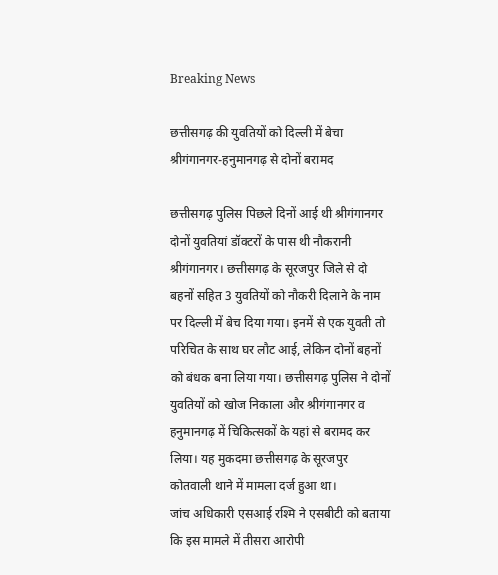Breaking News

छत्तीसगढ़ की युवतियों को दिल्ली में बेचा श्रीगंगानगर-हनुमानगढ़ से दोनों बरामद

छत्तीसगढ़ पुलिस पिछले दिनों आई थी श्रीगंगानगर
दोनों युवतियां डॉक्टरों के पास थी नौकरानी
श्रीगंगानगर। छत्तीसगढ़ के सूरजपुर जिले से दो बहनों सहित 3 युवतियों को नौकरी दिलाने के नाम पर दिल्ली में बेच दिया गया। इनमें से एक युवती तो परिचित के साथ घर लौट आई, लेकिन दोनों बहनों को बंधक बना लिया गया। छत्तीसगढ़ पुलिस ने दोनों युवतियों को खोज निकाला और श्रीगंगानगर व हनुमानगढ़ में चिकित्सकों के यहां से बरामद कर लिया। यह मुकदमा छत्तीसगढ़ के सूरजपुर कोतवाली थाने में मामला दर्ज हुआ था।
जांच अधिकारी एसआई रश्मि ने एसबीटी को बताया कि इस मामले में तीसरा आरोपी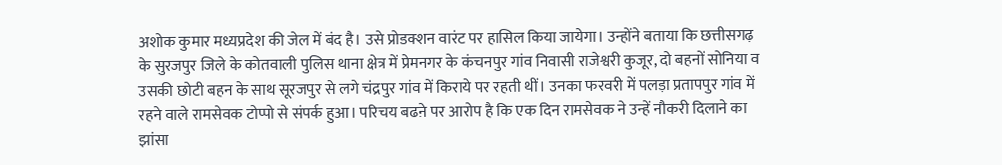अशोक कुमार मध्यप्रदेश की जेल में बंद है। उसे प्रोडक्शन वारंट पर हासिल किया जायेगा। उन्होंने बताया कि छत्तीसगढ़ के सुरजपुर जिले के कोतवाली पुलिस थाना क्षेत्र में प्रेमनगर के कंचनपुर गांव निवासी राजेश्वरी कुजूर, दो बहनों सोनिया व उसकी छोटी बहन के साथ सूरजपुर से लगे चंद्रपुर गांव में किराये पर रहती थीं। उनका फरवरी में पलड़ा प्रतापपुर गांव में रहने वाले रामसेवक टोप्पो से संपर्क हुआ। परिचय बढऩे पर आरोप है कि एक दिन रामसेवक ने उन्हें नौकरी दिलाने का झांसा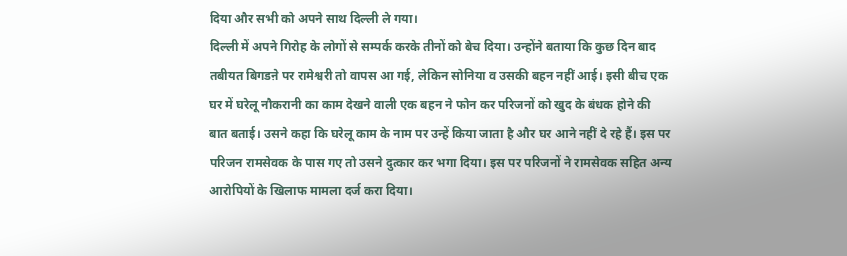दिया और सभी को अपने साथ दिल्ली ले गया।
दिल्ली में अपने गिरोह के लोगों से सम्पर्क करके तीनों को बेच दिया। उन्होंने बताया कि कुछ दिन बाद तबीयत बिगडऩे पर रामेश्वरी तो वापस आ गई, लेकिन सोनिया व उसकी बहन नहीं आई। इसी बीच एक घर में घरेलू नौकरानी का काम देखने वाली एक बहन ने फोन कर परिजनों को खुद के बंधक होने की बात बताई। उसने कहा कि घरेलू काम के नाम पर उन्हें किया जाता है और घर आने नहीं दे रहे हैं। इस पर परिजन रामसेवक के पास गए तो उसने दुत्कार कर भगा दिया। इस पर परिजनों ने रामसेवक सहित अन्य आरोपियों के खिलाफ मामला दर्ज करा दिया।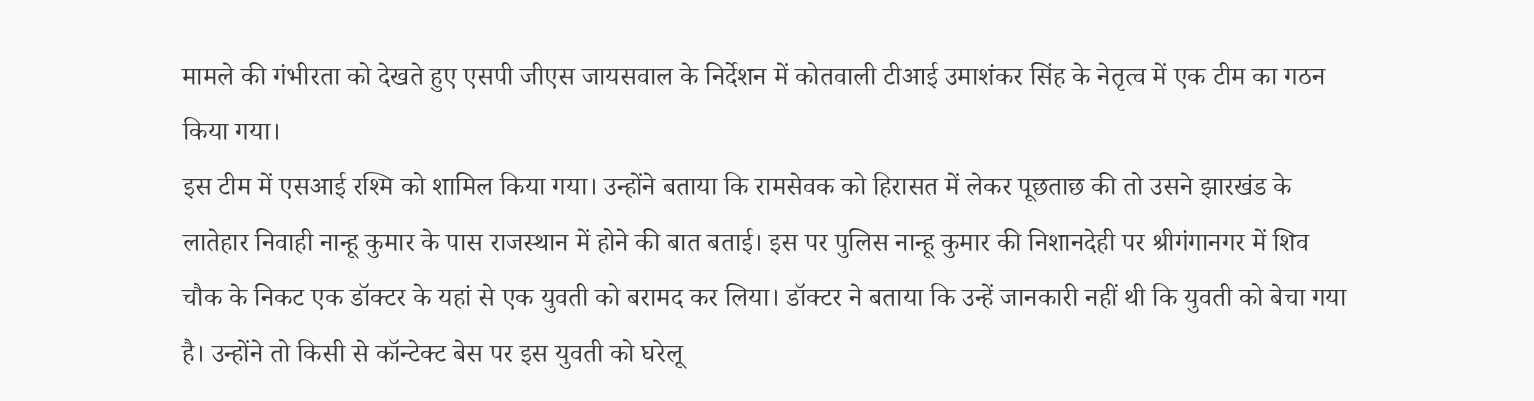मामले की गंभीरता को देखते हुए एसपी जीएस जायसवाल के निर्देशन में कोतवाली टीआई उमाशंकर सिंह के नेतृत्व में एक टीम का गठन किया गया।
इस टीम में एसआई रश्मि को शामिल किया गया। उन्होंने बताया कि रामसेवक को हिरासत में लेकर पूछताछ की तो उसने झारखंड के लातेहार निवाही नान्हू कुमार के पास राजस्थान में होने की बात बताई। इस पर पुलिस नान्हू कुमार की निशानदेही पर श्रीगंगानगर में शिव चौक के निकट एक डॉक्टर के यहां से एक युवती को बरामद कर लिया। डॉक्टर ने बताया कि उन्हें जानकारी नहीं थी कि युवती को बेचा गया है। उन्होंने तो किसी से कॉन्टेक्ट बेस पर इस युवती को घरेलू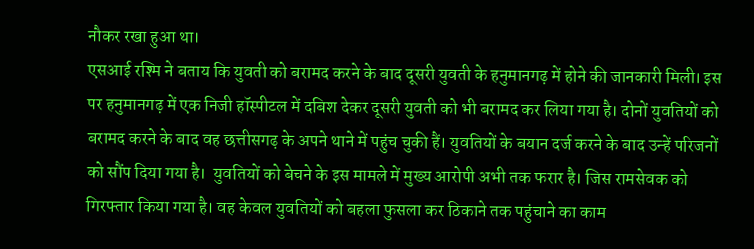नौकर रखा हुआ था।
एसआई रश्मि ने बताय कि युवती को बरामद करने के बाद दूसरी युवती के हनुमानगढ़ में होने की जानकारी मिली। इस पर हनुमानगढ़ में एक निजी हॉस्पीटल में दबिश देकर दूसरी युवती को भी बरामद कर लिया गया है। दोनों युवतियों को बरामद करने के बाद वह छत्तीसगढ़ के अपने थाने में पहुंच चुकी हैं। युवतियों के बयान दर्ज करने के बाद उन्हें परिजनों को सौंप दिया गया है।  युवतियों को बेचने के इस मामले में मुख्य आरोपी अभी तक फरार है। जिस रामसेवक को गिरफ्तार किया गया है। वह केवल युवतियों को बहला फुसला कर ठिकाने तक पहुंचाने का काम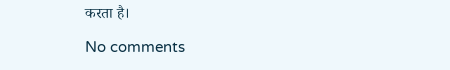करता है।

No comments